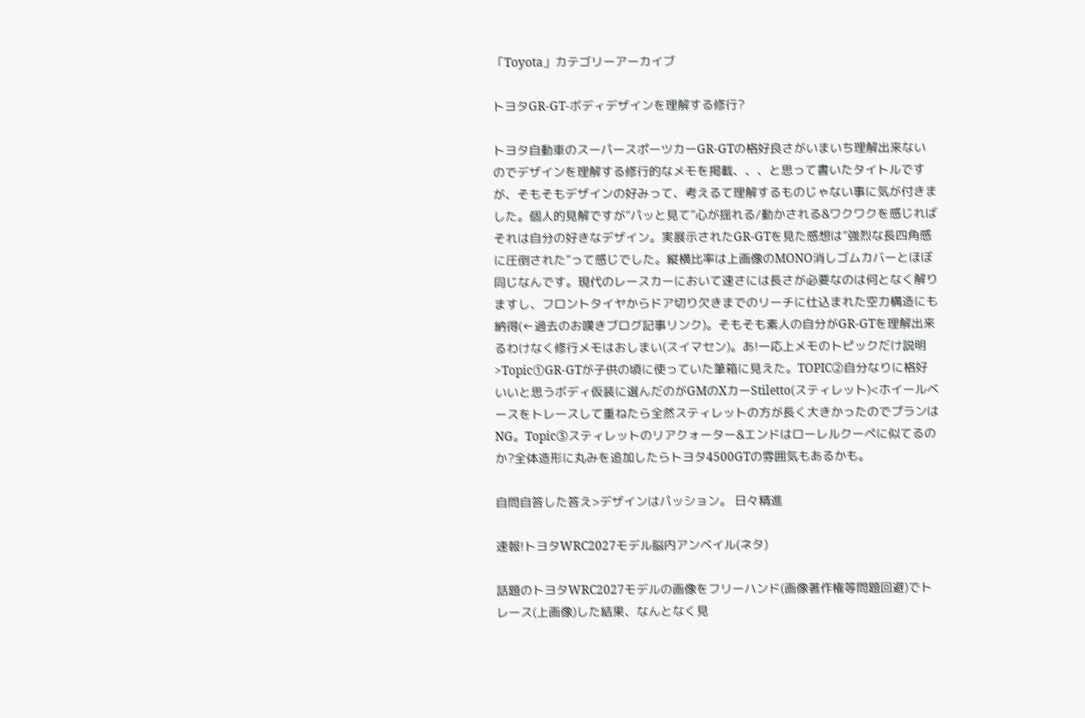「Toyota」カテゴリーアーカイブ

トヨタGR-GT-ボディデザインを理解する修行?

トヨタ自動車のスーパースポーツカーGR-GTの格好良さがいまいち理解出来ないのでデザインを理解する修行的なメモを掲載、、、と思って書いたタイトルですが、そもそもデザインの好みって、考えるて理解するものじゃない事に気が付きました。個人的見解ですが”パッと見て”心が揺れる/動かされる&ワクワクを感じればそれは自分の好きなデザイン。実展示されたGR-GTを見た感想は”強烈な長四角感に圧倒された”って感じでした。縦横比率は上画像のMONO消しゴムカバーとほぼ同じなんです。現代のレースカーにおいて速さには長さが必要なのは何となく解りますし、フロントタイヤからドア切り欠きまでのリーチに仕込まれた空力構造にも納得(←過去のお嘆きブログ記事リンク)。そもそも素人の自分がGR-GTを理解出来るわけなく修行メモはおしまい(スイマセン)。あ!一応上メモのトピックだけ説明>Topic①GR-GTが子供の頃に使っていた筆箱に見えた。TOPIC②自分なりに格好いいと思うボディ仮装に選んだのがGMのXカーStiletto(スティレット)<ホイールベースをトレースして重ねたら全然スティレットの方が長く大きかったのでプランはNG。Topic③スティレットのリアクォーター&エンドはローレルクーペに似てるのか?全体造形に丸みを追加したらトヨタ4500GTの雰囲気もあるかも。

自問自答した答え>デザインはパッション。 日々精進

速報!トヨタWRC2027モデル脳内アンベイル(ネタ)

話題のトヨタWRC2027モデルの画像をフリーハンド(画像著作権等問題回避)でトレース(上画像)した結果、なんとなく見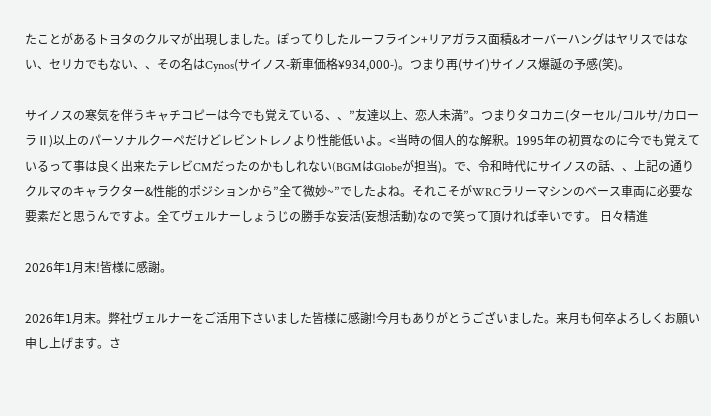たことがあるトヨタのクルマが出現しました。ぽってりしたルーフライン+リアガラス面積&オーバーハングはヤリスではない、セリカでもない、、その名はCynos(サイノス-新車価格¥934,000-)。つまり再(サイ)サイノス爆誕の予感(笑)。

サイノスの寒気を伴うキャチコピーは今でも覚えている、、”友達以上、恋人未満”。つまりタコカニ(ターセル/コルサ/カローラⅡ)以上のパーソナルクーペだけどレビントレノより性能低いよ。<当時の個人的な解釈。1995年の初買なのに今でも覚えているって事は良く出来たテレビCMだったのかもしれない(BGMはGlobeが担当)。で、令和時代にサイノスの話、、上記の通りクルマのキャラクター&性能的ポジションから”全て微妙~”でしたよね。それこそがWRCラリーマシンのベース車両に必要な要素だと思うんですよ。全てヴェルナーしょうじの勝手な妄活(妄想活動)なので笑って頂ければ幸いです。 日々精進

2026年1月末!皆様に感謝。

2026年1月末。弊社ヴェルナーをご活用下さいました皆様に感謝!今月もありがとうございました。来月も何卒よろしくお願い申し上げます。さ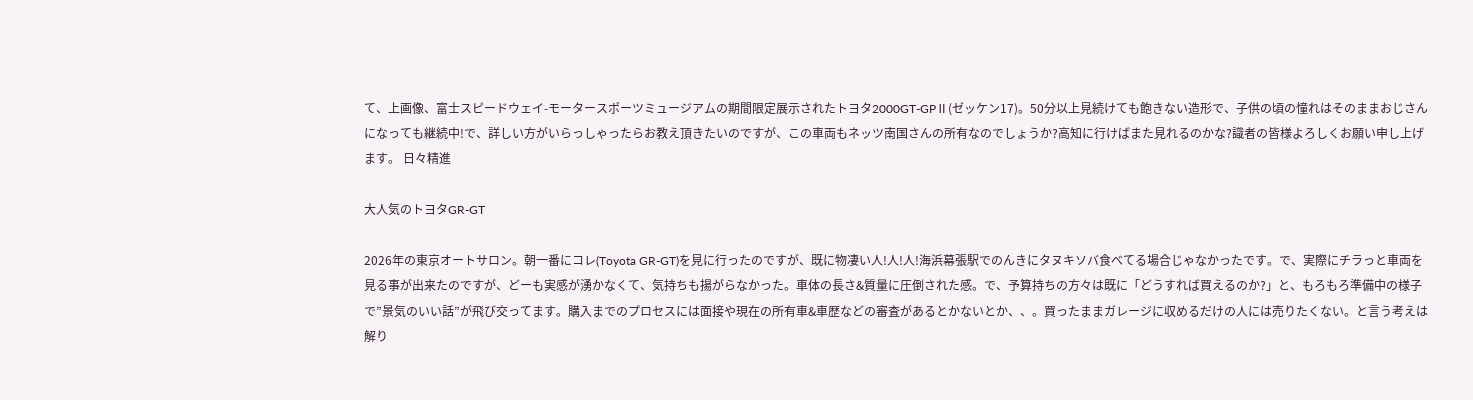て、上画像、富士スピードウェイ-モータースポーツミュージアムの期間限定展示されたトヨタ2000GT-GPⅡ(ゼッケン17)。50分以上見続けても飽きない造形で、子供の頃の憧れはそのままおじさんになっても継続中!で、詳しい方がいらっしゃったらお教え頂きたいのですが、この車両もネッツ南国さんの所有なのでしょうか?高知に行けばまた見れるのかな?識者の皆様よろしくお願い申し上げます。 日々精進

大人気のトヨタGR-GT

2026年の東京オートサロン。朝一番にコレ(Toyota GR-GT)を見に行ったのですが、既に物凄い人!人!人!海浜幕張駅でのんきにタヌキソバ食べてる場合じゃなかったです。で、実際にチラっと車両を見る事が出来たのですが、どーも実感が湧かなくて、気持ちも揚がらなかった。車体の長さ&質量に圧倒された感。で、予算持ちの方々は既に「どうすれば買えるのか?」と、もろもろ準備中の様子で”景気のいい話”が飛び交ってます。購入までのプロセスには面接や現在の所有車&車歴などの審査があるとかないとか、、。買ったままガレージに収めるだけの人には売りたくない。と言う考えは解り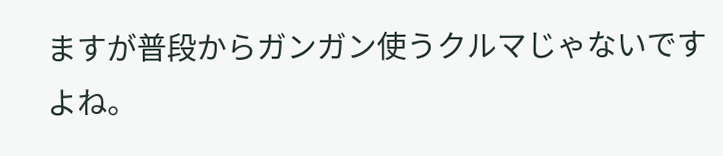ますが普段からガンガン使うクルマじゃないですよね。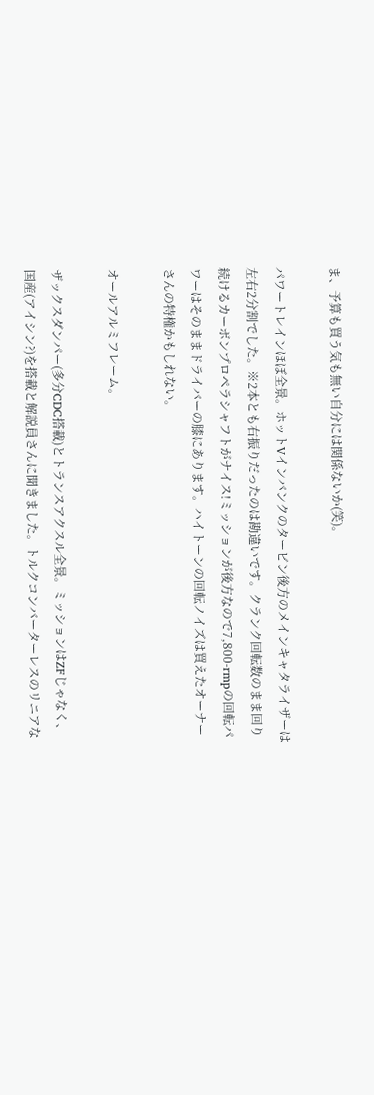ま、予算も買う気も無い自分には関係ないか(笑)。

パワートレインほぼ全景。ホットVインバンクのタービン後方のメインキャタライザーは左右2分割でした。※2本とも右振りだったのは勘違いです。クランク回転数のまま回り続けるカーボンプロペラシャフトがナイス!ミッションが後方なので7,800-rmpの回転パワーはそのままドライバーの膝にあります。ハイトーンの回転ノイズは買えたオーナーさんの特権かもしれない。

オールアルミフレーム。

ザックスダンパー(多分CDC搭載)とトランスアクスル全景。ミッションはZFじゃなく、国産(アイシン?)を搭載と解説員さんに聞きました。トルクコンバーターレスのリニアな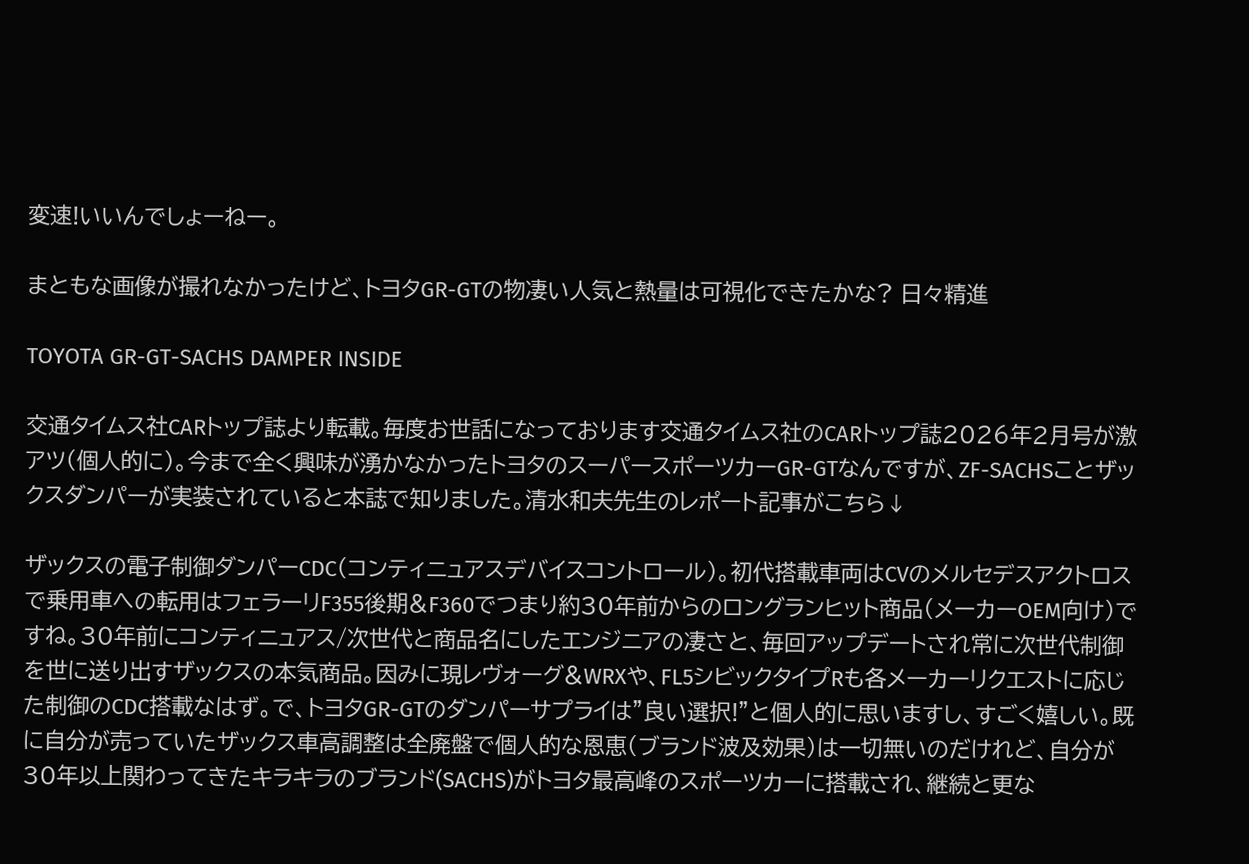変速!いいんでしょーねー。

まともな画像が撮れなかったけど、トヨタGR-GTの物凄い人気と熱量は可視化できたかな? 日々精進

TOYOTA GR-GT-SACHS DAMPER INSIDE

交通タイムス社CARトップ誌より転載。毎度お世話になっております交通タイムス社のCARトップ誌2026年2月号が激アツ(個人的に)。今まで全く興味が湧かなかったトヨタのスーパースポーツカーGR-GTなんですが、ZF-SACHSことザックスダンパーが実装されていると本誌で知りました。清水和夫先生のレポート記事がこちら↓

ザックスの電子制御ダンパーCDC(コンティニュアスデバイスコントロール)。初代搭載車両はCVのメルセデスアクトロスで乗用車への転用はフェラーリF355後期&F360でつまり約30年前からのロングランヒット商品(メーカーOEM向け)ですね。30年前にコンティニュアス/次世代と商品名にしたエンジニアの凄さと、毎回アップデートされ常に次世代制御を世に送り出すザックスの本気商品。因みに現レヴォーグ&WRXや、FL5シビックタイプRも各メーカーリクエストに応じた制御のCDC搭載なはず。で、トヨタGR-GTのダンパーサプライは”良い選択!”と個人的に思いますし、すごく嬉しい。既に自分が売っていたザックス車高調整は全廃盤で個人的な恩恵(ブランド波及効果)は一切無いのだけれど、自分が30年以上関わってきたキラキラのブランド(SACHS)がトヨタ最高峰のスポーツカーに搭載され、継続と更な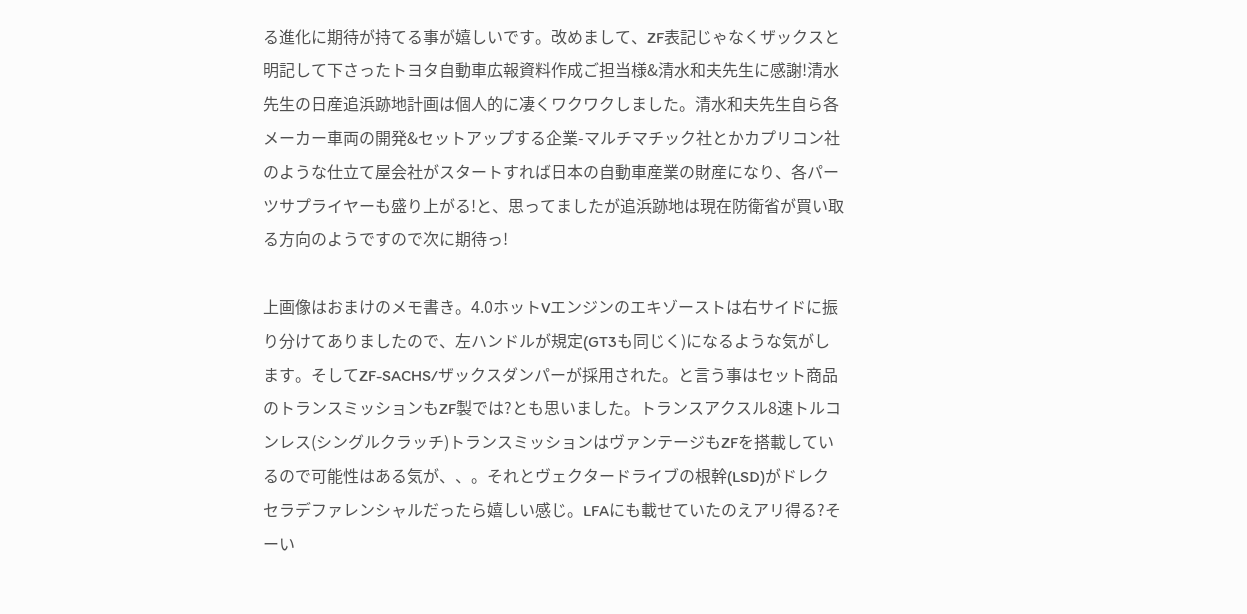る進化に期待が持てる事が嬉しいです。改めまして、ZF表記じゃなくザックスと明記して下さったトヨタ自動車広報資料作成ご担当様&清水和夫先生に感謝!清水先生の日産追浜跡地計画は個人的に凄くワクワクしました。清水和夫先生自ら各メーカー車両の開発&セットアップする企業-マルチマチック社とかカプリコン社のような仕立て屋会社がスタートすれば日本の自動車産業の財産になり、各パーツサプライヤーも盛り上がる!と、思ってましたが追浜跡地は現在防衛省が買い取る方向のようですので次に期待っ!

上画像はおまけのメモ書き。4.0ホットVエンジンのエキゾーストは右サイドに振り分けてありましたので、左ハンドルが規定(GT3も同じく)になるような気がします。そしてZF-SACHS/ザックスダンパーが採用された。と言う事はセット商品のトランスミッションもZF製では?とも思いました。トランスアクスル8速トルコンレス(シングルクラッチ)トランスミッションはヴァンテージもZFを搭載しているので可能性はある気が、、。それとヴェクタードライブの根幹(LSD)がドレクセラデファレンシャルだったら嬉しい感じ。LFAにも載せていたのえアリ得る?そーい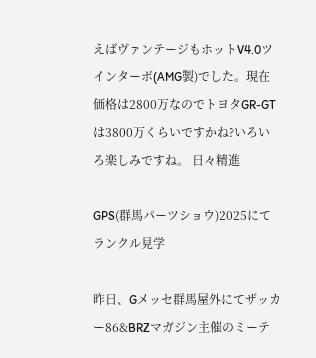えばヴァンテージもホットV4.0ツインターボ(AMG製)でした。現在価格は2800万なのでトヨタGR-GTは3800万くらいですかね?いろいろ楽しみですね。 日々精進

GPS(群馬パーツショウ)2025にてランクル見学

昨日、Gメッセ群馬屋外にてザッカー86&BRZマガジン主催のミーテ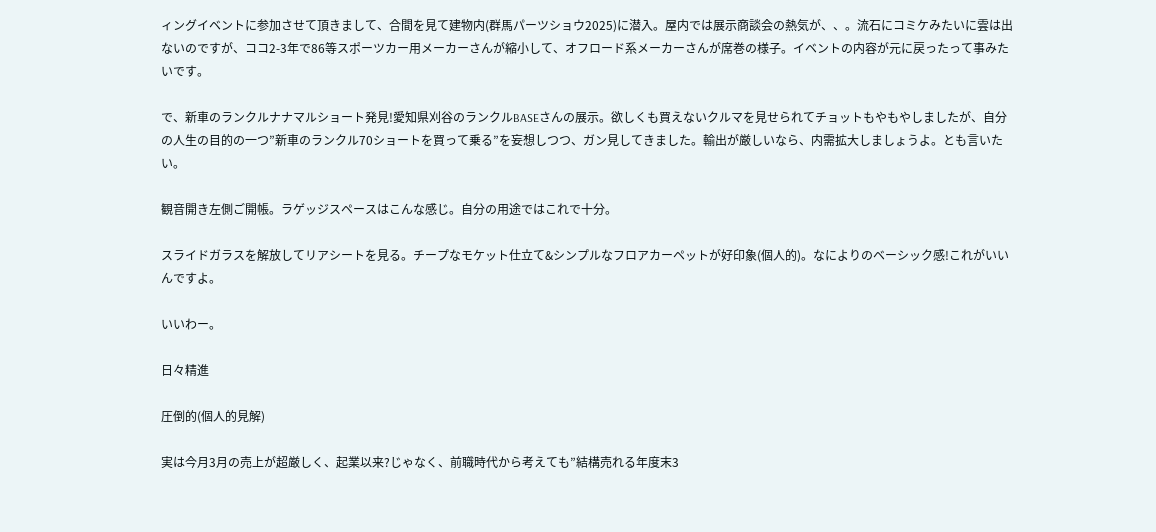ィングイベントに参加させて頂きまして、合間を見て建物内(群馬パーツショウ2025)に潜入。屋内では展示商談会の熱気が、、。流石にコミケみたいに雲は出ないのですが、ココ2-3年で86等スポーツカー用メーカーさんが縮小して、オフロード系メーカーさんが席巻の様子。イベントの内容が元に戻ったって事みたいです。

で、新車のランクルナナマルショート発見!愛知県刈谷のランクルBASEさんの展示。欲しくも買えないクルマを見せられてチョットもやもやしましたが、自分の人生の目的の一つ”新車のランクル70ショートを買って乗る”を妄想しつつ、ガン見してきました。輸出が厳しいなら、内需拡大しましょうよ。とも言いたい。

観音開き左側ご開帳。ラゲッジスペースはこんな感じ。自分の用途ではこれで十分。

スライドガラスを解放してリアシートを見る。チープなモケット仕立て&シンプルなフロアカーペットが好印象(個人的)。なによりのベーシック感!これがいいんですよ。

いいわー。

日々精進

圧倒的(個人的見解)

実は今月3月の売上が超厳しく、起業以来?じゃなく、前職時代から考えても”結構売れる年度末3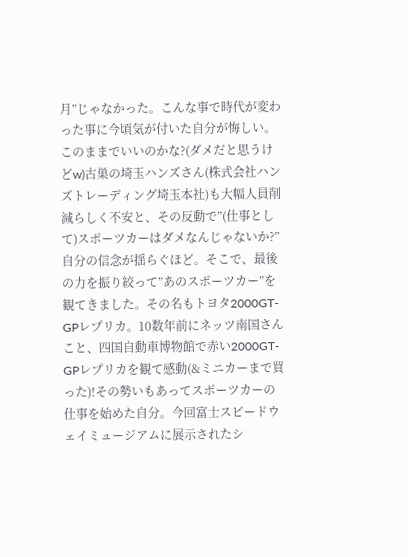月”じゃなかった。こんな事で時代が変わった事に今頃気が付いた自分が悔しい。このままでいいのかな?(ダメだと思うけどw)古巣の埼玉ハンズさん(株式会社ハンズトレーディング埼玉本社)も大幅人員削減らしく不安と、その反動で”(仕事として)スポーツカーはダメなんじゃないか?”自分の信念が揺らぐほど。そこで、最後の力を振り絞って”あのスポーツカー”を観てきました。その名もトヨタ2000GT-GPレプリカ。10数年前にネッツ南国さんこと、四国自動車博物館で赤い2000GT-GPレプリカを観て感動(&ミニカーまで買った)!その勢いもあってスポーツカーの仕事を始めた自分。今回富士スピードウェイミュージアムに展示されたシ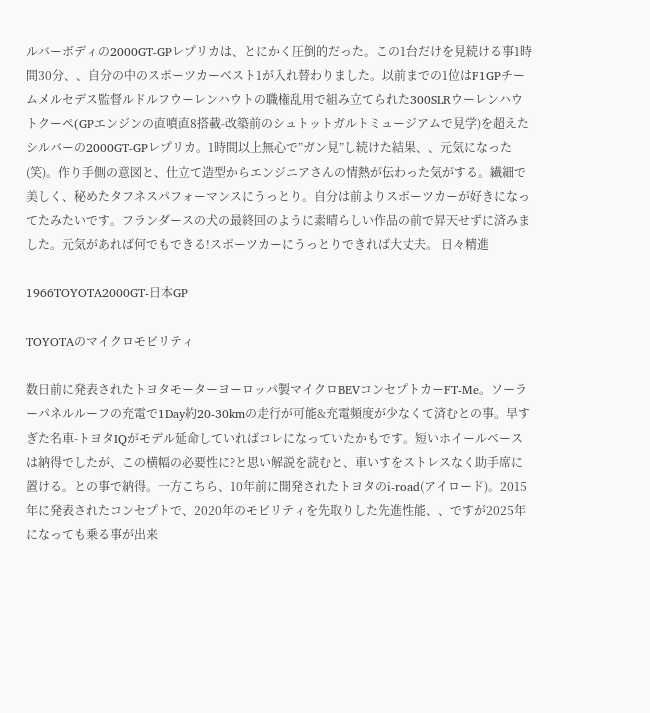ルバーボディの2000GT-GPレプリカは、とにかく圧倒的だった。この1台だけを見続ける事1時間30分、、自分の中のスポーツカーベスト1が入れ替わりました。以前までの1位はF1GPチームメルセデス監督ルドルフウーレンハウトの職権乱用で組み立てられた300SLRウーレンハウトクーペ(GPエンジンの直噴直8搭載-改築前のシュトットガルトミュージアムで見学)を超えたシルバーの2000GT-GPレプリカ。1時間以上無心で”ガン見”し続けた結果、、元気になった(笑)。作り手側の意図と、仕立て造型からエンジニアさんの情熱が伝わった気がする。繊細で美しく、秘めたタフネスパフォーマンスにうっとり。自分は前よりスポーツカーが好きになってたみたいです。フランダースの犬の最終回のように素晴らしい作品の前で昇天せずに済みました。元気があれば何でもできる!スポーツカーにうっとりできれば大丈夫。 日々精進

1966TOYOTA2000GT-日本GP

TOYOTAのマイクロモビリティ

数日前に発表されたトヨタモーターヨーロッパ製マイクロBEVコンセプトカーFT-Me。ソーラーパネルルーフの充電で1Day約20-30kmの走行が可能&充電頻度が少なくて済むとの事。早すぎた名車-トヨタIQがモデル延命していればコレになっていたかもです。短いホイールベースは納得でしたが、この横幅の必要性に?と思い解説を読むと、車いすをストレスなく助手席に置ける。との事で納得。一方こちら、10年前に開発されたトヨタのi-road(アイロード)。2015年に発表されたコンセプトで、2020年のモビリティを先取りした先進性能、、ですが2025年になっても乗る事が出来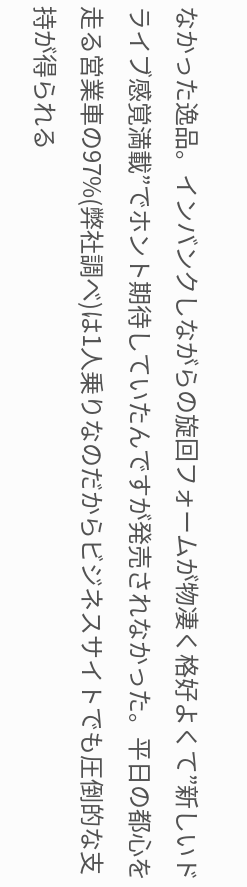なかった逸品。インバンクしながらの旋回フォームが物凄く格好よくて”新しいドライブ感覚満載”でホント期待していたんですが発売されなかった。平日の都心を走る営業車の97%(弊社調べ)は1人乗りなのだからビジネスサイトでも圧倒的な支持が得られる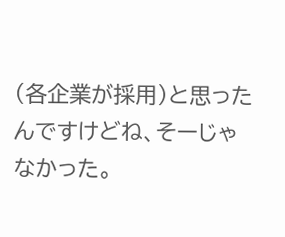(各企業が採用)と思ったんですけどね、そーじゃなかった。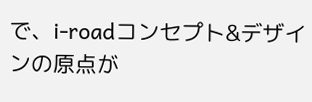で、i-roadコンセプト&デザインの原点が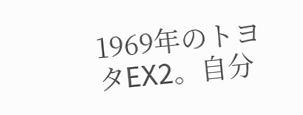1969年のトヨタEX2。自分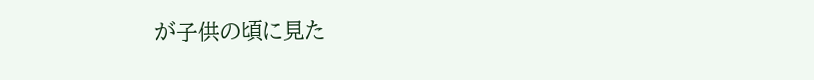が子供の頃に見た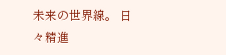未来の世界線。 日々精進